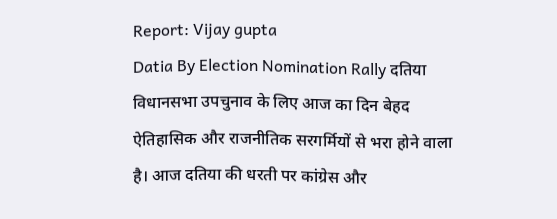Report: Vijay gupta
Datia By Election Nomination Rally दतिया विधानसभा उपचुनाव के लिए आज का दिन बेहद ऐतिहासिक और राजनीतिक सरगर्मियों से भरा होने वाला है। आज दतिया की धरती पर कांग्रेस और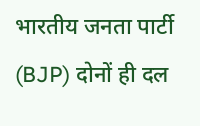भारतीय जनता पार्टी (BJP) दोनों ही दल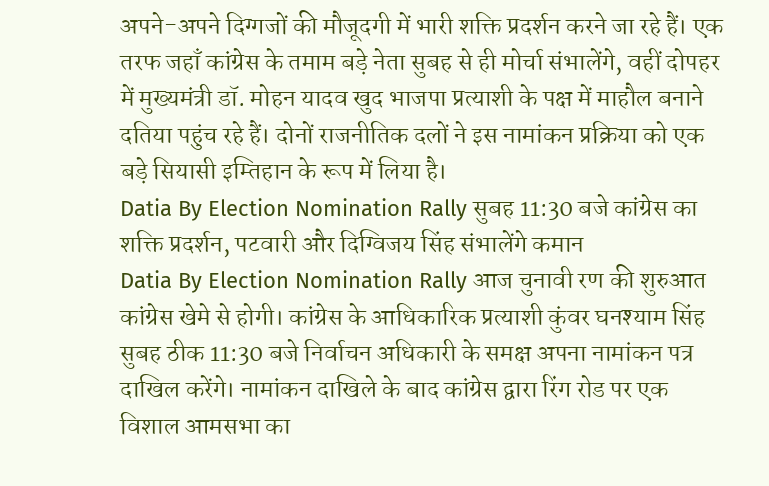अपने-अपने दिग्गजों की मौजूदगी में भारी शक्ति प्रदर्शन करने जा रहे हैं। एक तरफ जहाँ कांग्रेस के तमाम बड़े नेता सुबह से ही मोर्चा संभालेंगे, वहीं दोपहर में मुख्यमंत्री डॉ. मोहन यादव खुद भाजपा प्रत्याशी के पक्ष में माहौल बनाने दतिया पहुंच रहे हैं। दोनों राजनीतिक दलों ने इस नामांकन प्रक्रिया को एक बड़े सियासी इम्तिहान के रूप में लिया है।
Datia By Election Nomination Rally सुबह 11:30 बजे कांग्रेस का शक्ति प्रदर्शन, पटवारी और दिग्विजय सिंह संभालेंगे कमान
Datia By Election Nomination Rally आज चुनावी रण की शुरुआत कांग्रेस खेमे से होगी। कांग्रेस के आधिकारिक प्रत्याशी कुंवर घनश्याम सिंह सुबह ठीक 11:30 बजे निर्वाचन अधिकारी के समक्ष अपना नामांकन पत्र दाखिल करेंगे। नामांकन दाखिले के बाद कांग्रेस द्वारा रिंग रोड पर एक विशाल आमसभा का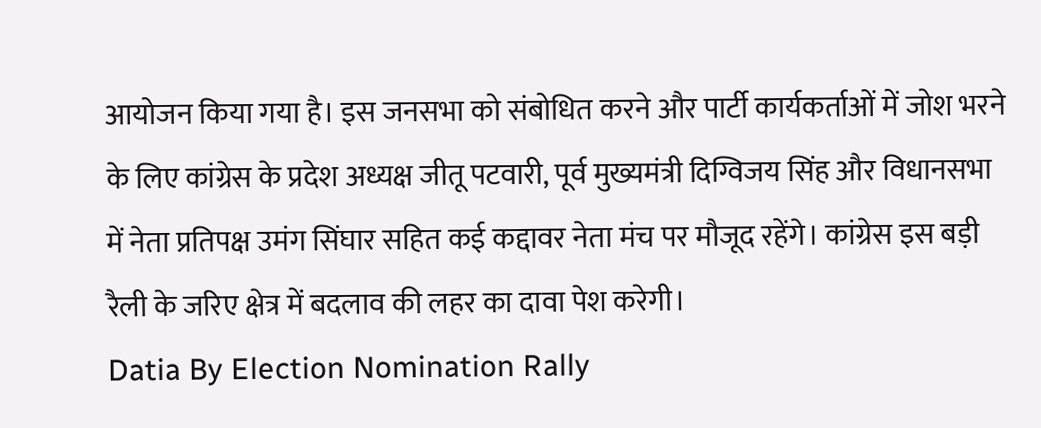आयोजन किया गया है। इस जनसभा को संबोधित करने और पार्टी कार्यकर्ताओं में जोश भरने के लिए कांग्रेस के प्रदेश अध्यक्ष जीतू पटवारी, पूर्व मुख्यमंत्री दिग्विजय सिंह और विधानसभा में नेता प्रतिपक्ष उमंग सिंघार सहित कई कद्दावर नेता मंच पर मौजूद रहेंगे। कांग्रेस इस बड़ी रैली के जरिए क्षेत्र में बदलाव की लहर का दावा पेश करेगी।
Datia By Election Nomination Rally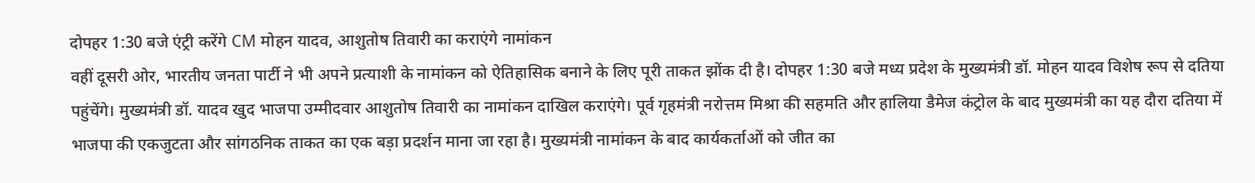दोपहर 1:30 बजे एंट्री करेंगे CM मोहन यादव, आशुतोष तिवारी का कराएंगे नामांकन
वहीं दूसरी ओर, भारतीय जनता पार्टी ने भी अपने प्रत्याशी के नामांकन को ऐतिहासिक बनाने के लिए पूरी ताकत झोंक दी है। दोपहर 1:30 बजे मध्य प्रदेश के मुख्यमंत्री डॉ. मोहन यादव विशेष रूप से दतिया पहुंचेंगे। मुख्यमंत्री डॉ. यादव खुद भाजपा उम्मीदवार आशुतोष तिवारी का नामांकन दाखिल कराएंगे। पूर्व गृहमंत्री नरोत्तम मिश्रा की सहमति और हालिया डैमेज कंट्रोल के बाद मुख्यमंत्री का यह दौरा दतिया में भाजपा की एकजुटता और सांगठनिक ताकत का एक बड़ा प्रदर्शन माना जा रहा है। मुख्यमंत्री नामांकन के बाद कार्यकर्ताओं को जीत का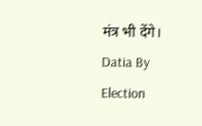मंत्र भी देंगे।
Datia By Election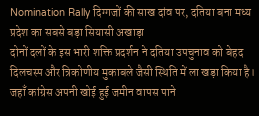Nomination Rally दिग्गजों की साख दांव पर, दतिया बना मध्य प्रदेश का सबसे बड़ा सियासी अखाड़ा
दोनों दलों के इस भारी शक्ति प्रदर्शन ने दतिया उपचुनाव को बेहद दिलचस्प और त्रिकोणीय मुकाबले जैसी स्थिति में ला खड़ा किया है। जहाँ कांग्रेस अपनी खोई हुई जमीन वापस पाने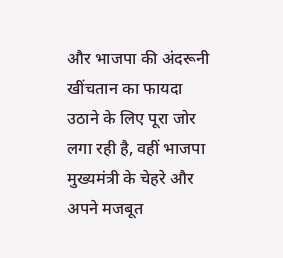और भाजपा की अंदरूनी खींचतान का फायदा उठाने के लिए पूरा जोर लगा रही है, वहीं भाजपा मुख्यमंत्री के चेहरे और अपने मजबूत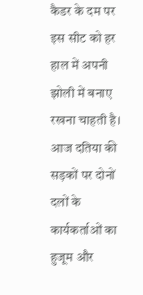कैडर के दम पर इस सीट को हर हाल में अपनी झोली में बनाए रखना चाहती है। आज दतिया की सड़कों पर दोनों दलों के कार्यकर्ताओं का हुजूम और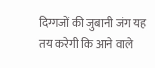दिग्गजों की जुबानी जंग यह तय करेगी कि आने वाले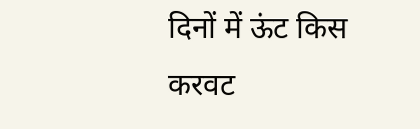दिनों में ऊंट किस करवट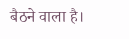बैठने वाला है।